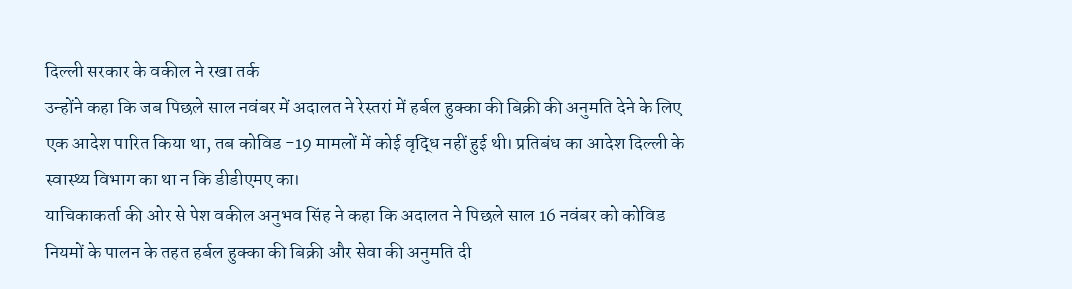दिल्ली सरकार के वकील ने रखा तर्क
उन्होंने कहा कि जब पिछले साल नवंबर में अदालत ने रेस्तरां में हर्बल हुक्का की बिक्री की अनुमति देने के लिए एक आदेश पारित किया था, तब कोविड -19 मामलों में कोई वृद्धि नहीं हुई थी। प्रतिबंध का आदेश दिल्ली के स्वास्थ्य विभाग का था न कि डीडीएमए का।
याचिकाकर्ता की ओर से पेश वकील अनुभव सिंह ने कहा कि अदालत ने पिछले साल 16 नवंबर को कोविड नियमों के पालन के तहत हर्बल हुक्का की बिक्री और सेवा की अनुमति दी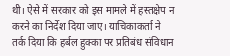थी। ऐसे में सरकार को इस मामले में हस्तक्षेप न करने का निर्देश दिया जाए। याचिकाकर्ता ने तर्क दिया कि हर्बल हुक्का पर प्रतिबंध संविधान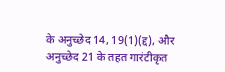के अनुच्छेद 14, 19(1)(द्द), और अनुच्छेद 21 के तहत गारंटीकृत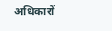अधिकारों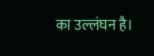का उल्लंघन है।